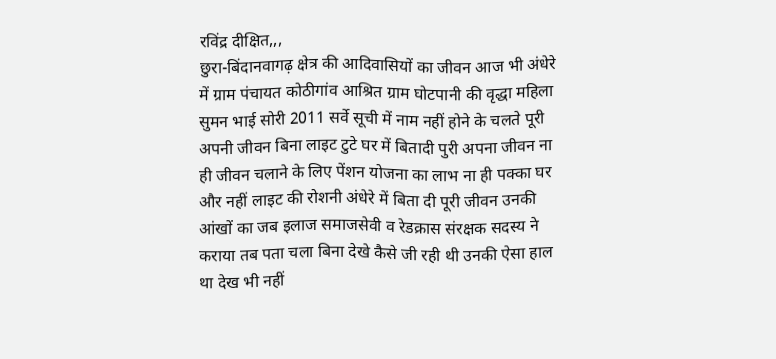रविंद्र दीक्षित,,,
छुरा-बिंदानवागढ़ क्षेत्र की आदिवासियों का जीवन आज भी अंधेरे में ग्राम पंचायत कोठीगांव आश्रित ग्राम घोटपानी की वृद्धा महिला सुमन भाई सोरी 2011 सर्वे सूची में नाम नहीं होने के चलते पूरी अपनी जीवन बिना लाइट टुटे घर में बितादी पुरी अपना जीवन ना ही जीवन चलाने के लिए पेंशन योजना का लाभ ना ही पक्का घर और नहीं लाइट की रोशनी अंधेरे में बिता दी पूरी जीवन उनकी आंखों का जब इलाज समाजसेवी व रेडक्रास संरक्षक सदस्य ने कराया तब पता चला बिना देखे कैसे जी रही थी उनकी ऐसा हाल था देख भी नहीं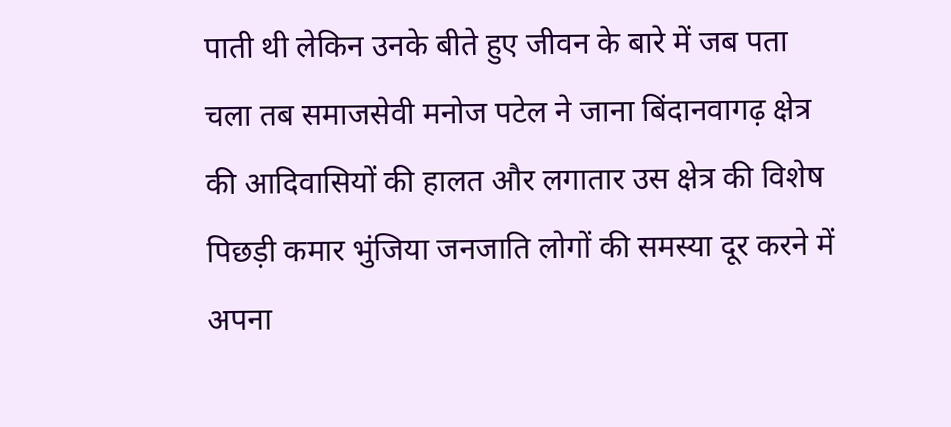पाती थी लेकिन उनके बीते हुए जीवन के बारे में जब पता चला तब समाजसेवी मनोज पटेल ने जाना बिंदानवागढ़ क्षेत्र की आदिवासियों की हालत और लगातार उस क्षेत्र की विशेष पिछड़ी कमार भुंजिया जनजाति लोगों की समस्या दूर करने में अपना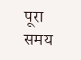पूरा समय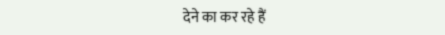देने का कर रहे हैं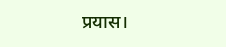प्रयास।